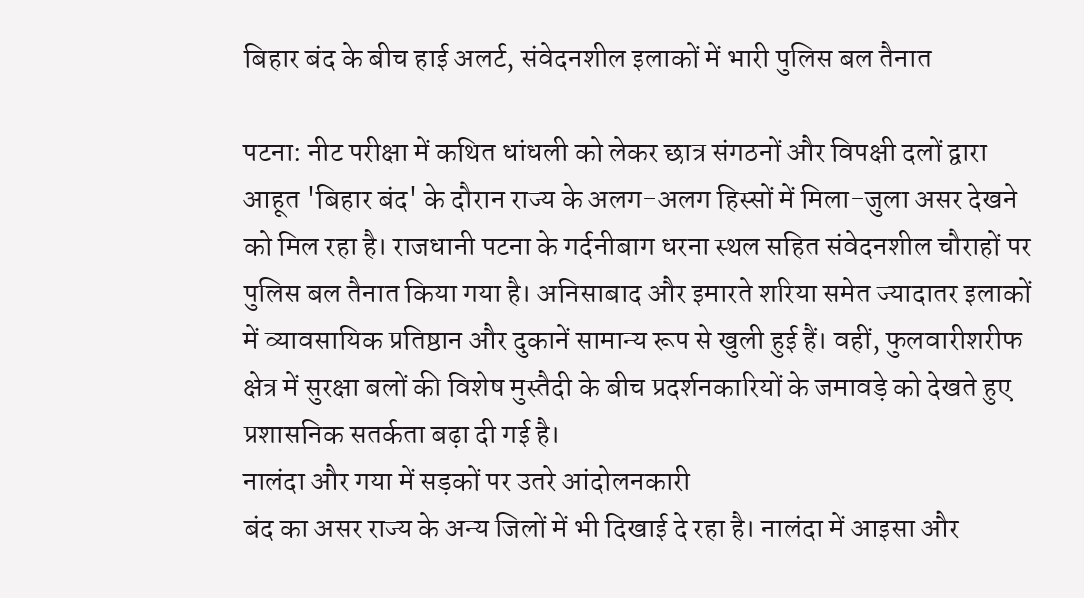बिहार बंद के बीच हाई अलर्ट, संवेदनशील इलाकों में भारी पुलिस बल तैनात

पटना: नीट परीक्षा में कथित धांधली को लेकर छात्र संगठनों और विपक्षी दलों द्वारा आहूत 'बिहार बंद' के दौरान राज्य के अलग-अलग हिस्सों में मिला-जुला असर देखने को मिल रहा है। राजधानी पटना के गर्दनीबाग धरना स्थल सहित संवेदनशील चौराहों पर पुलिस बल तैनात किया गया है। अनिसाबाद और इमारते शरिया समेत ज्यादातर इलाकों में व्यावसायिक प्रतिष्ठान और दुकानें सामान्य रूप से खुली हुई हैं। वहीं, फुलवारीशरीफ क्षेत्र में सुरक्षा बलों की विशेष मुस्तैदी के बीच प्रदर्शनकारियों के जमावड़े को देखते हुए प्रशासनिक सतर्कता बढ़ा दी गई है।
नालंदा और गया में सड़कों पर उतरे आंदोलनकारी
बंद का असर राज्य के अन्य जिलों में भी दिखाई दे रहा है। नालंदा में आइसा और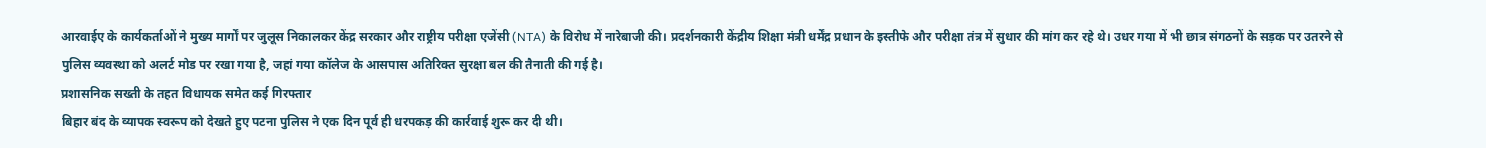आरवाईए के कार्यकर्ताओं ने मुख्य मार्गों पर जुलूस निकालकर केंद्र सरकार और राष्ट्रीय परीक्षा एजेंसी (NTA) के विरोध में नारेबाजी की। प्रदर्शनकारी केंद्रीय शिक्षा मंत्री धर्मेंद्र प्रधान के इस्तीफे और परीक्षा तंत्र में सुधार की मांग कर रहे थे। उधर गया में भी छात्र संगठनों के सड़क पर उतरने से पुलिस व्यवस्था को अलर्ट मोड पर रखा गया है, जहां गया कॉलेज के आसपास अतिरिक्त सुरक्षा बल की तैनाती की गई है।
प्रशासनिक सख्ती के तहत विधायक समेत कई गिरफ्तार
बिहार बंद के व्यापक स्वरूप को देखते हुए पटना पुलिस ने एक दिन पूर्व ही धरपकड़ की कार्रवाई शुरू कर दी थी।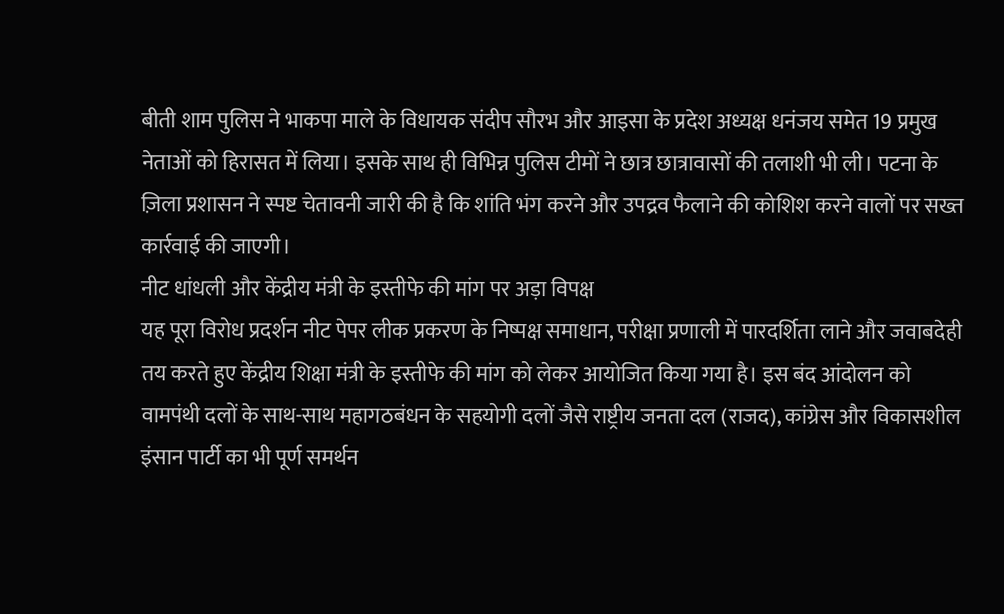बीती शाम पुलिस ने भाकपा माले के विधायक संदीप सौरभ और आइसा के प्रदेश अध्यक्ष धनंजय समेत 19 प्रमुख नेताओं को हिरासत में लिया। इसके साथ ही विभिन्न पुलिस टीमों ने छात्र छात्रावासों की तलाशी भी ली। पटना के ज़िला प्रशासन ने स्पष्ट चेतावनी जारी की है कि शांति भंग करने और उपद्रव फैलाने की कोशिश करने वालों पर सख्त कार्रवाई की जाएगी।
नीट धांधली और केंद्रीय मंत्री के इस्तीफे की मांग पर अड़ा विपक्ष
यह पूरा विरोध प्रदर्शन नीट पेपर लीक प्रकरण के निष्पक्ष समाधान, परीक्षा प्रणाली में पारदर्शिता लाने और जवाबदेही तय करते हुए केंद्रीय शिक्षा मंत्री के इस्तीफे की मांग को लेकर आयोजित किया गया है। इस बंद आंदोलन को वामपंथी दलों के साथ-साथ महागठबंधन के सहयोगी दलों जैसे राष्ट्रीय जनता दल (राजद), कांग्रेस और विकासशील इंसान पार्टी का भी पूर्ण समर्थन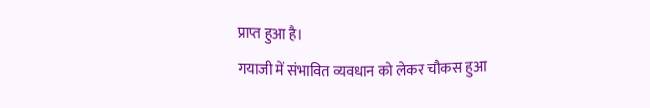प्राप्त हुआ है।
गयाजी में संभावित व्यवधान को लेकर चौकस हुआ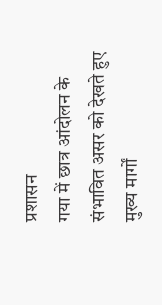प्रशासन
गया में छात्र आंदोलन के संभावित असर को देखते हुए मुख्य मार्गों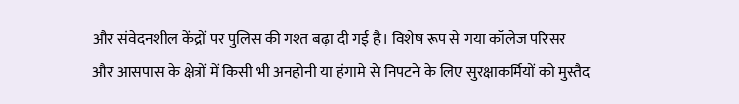और संवेदनशील केंद्रों पर पुलिस की गश्त बढ़ा दी गई है। विशेष रूप से गया कॉलेज परिसर और आसपास के क्षेत्रों में किसी भी अनहोनी या हंगामे से निपटने के लिए सुरक्षाकर्मियों को मुस्तैद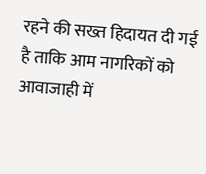रहने की सख्त हिदायत दी गई है ताकि आम नागरिकों को आवाजाही में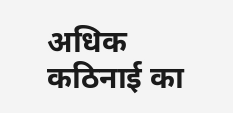अधिक कठिनाई का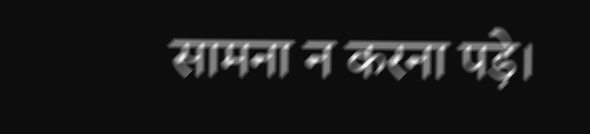सामना न करना पड़े।